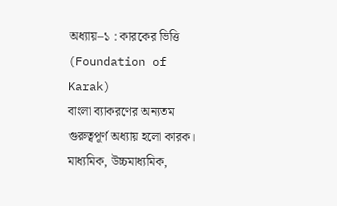অধ্যায়–১ : কারকের ভিত্তি (Foundation of Karak)
বাংলা ব্যাকরণের অন্যতম গুরুত্বপূর্ণ অধ্যায় হলো কারক। মাধ্যমিক, উচ্চমাধ্যমিক,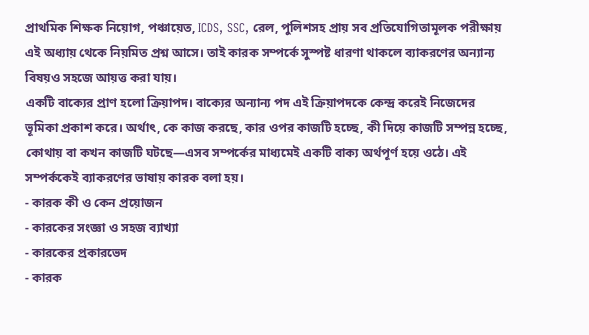প্রাথমিক শিক্ষক নিয়োগ, পঞ্চায়েত, ICDS, SSC, রেল, পুলিশসহ প্রায় সব প্রতিযোগিতামূলক পরীক্ষায় এই অধ্যায় থেকে নিয়মিত প্রশ্ন আসে। তাই কারক সম্পর্কে সুস্পষ্ট ধারণা থাকলে ব্যাকরণের অন্যান্য বিষয়ও সহজে আয়ত্ত করা যায়।
একটি বাক্যের প্রাণ হলো ক্রিয়াপদ। বাক্যের অন্যান্য পদ এই ক্রিয়াপদকে কেন্দ্র করেই নিজেদের ভূমিকা প্রকাশ করে। অর্থাৎ, কে কাজ করছে, কার ওপর কাজটি হচ্ছে, কী দিয়ে কাজটি সম্পন্ন হচ্ছে, কোথায় বা কখন কাজটি ঘটছে—এসব সম্পর্কের মাধ্যমেই একটি বাক্য অর্থপূর্ণ হয়ে ওঠে। এই সম্পর্ককেই ব্যাকরণের ভাষায় কারক বলা হয়।
- কারক কী ও কেন প্রয়োজন
- কারকের সংজ্ঞা ও সহজ ব্যাখ্যা
- কারকের প্রকারভেদ
- কারক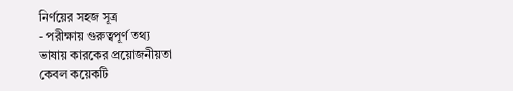নির্ণয়ের সহজ সূত্র
- পরীক্ষায় গুরুত্বপূর্ণ তথ্য
ভাষায় কারকের প্রয়োজনীয়তা
কেবল কয়েকটি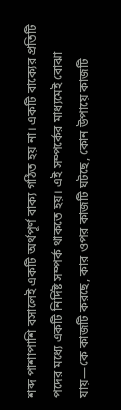শব্দ পাশাপাশি বসালেই একটি অর্থপূর্ণ বাক্য গঠিত হয় না। একটি বাক্যের প্রতিটি পদের মধ্যে একটি নির্দিষ্ট সম্পর্ক থাকতে হয়। এই সম্পর্কের মাধ্যমেই বোঝা যায়—কে কাজটি করছে, কার ওপর কাজটি ঘটছে, কোন উপায়ে কাজটি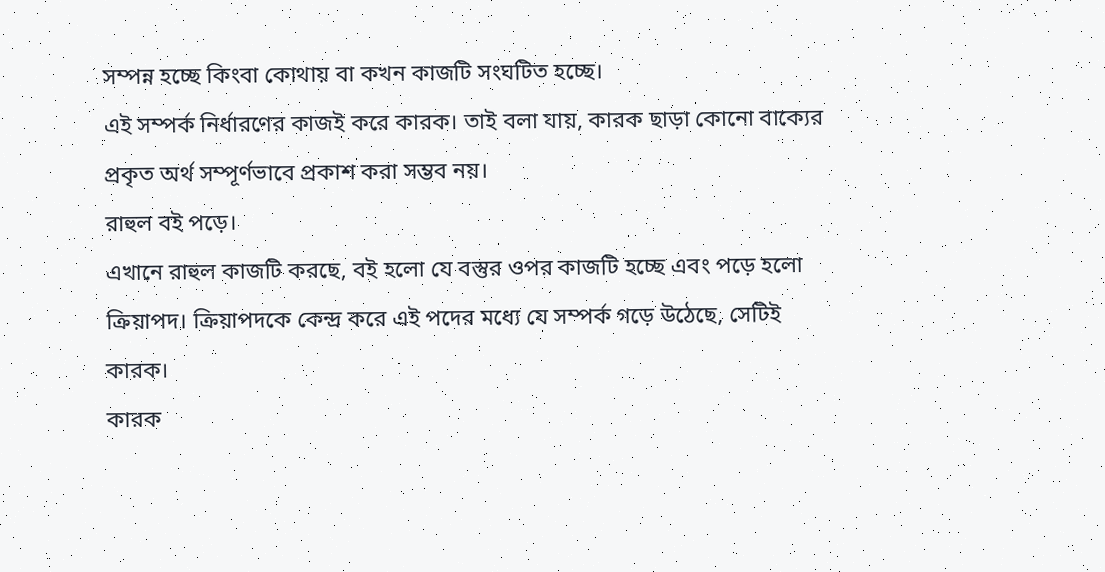সম্পন্ন হচ্ছে কিংবা কোথায় বা কখন কাজটি সংঘটিত হচ্ছে।
এই সম্পর্ক নির্ধারণের কাজই করে কারক। তাই বলা যায়, কারক ছাড়া কোনো বাক্যের প্রকৃত অর্থ সম্পূর্ণভাবে প্রকাশ করা সম্ভব নয়।
রাহুল বই পড়ে।
এখানে রাহুল কাজটি করছে, বই হলো যে বস্তুর ওপর কাজটি হচ্ছে এবং পড়ে হলো ক্রিয়াপদ। ক্রিয়াপদকে কেন্দ্র করে এই পদের মধ্যে যে সম্পর্ক গড়ে উঠেছে, সেটিই কারক।
কারক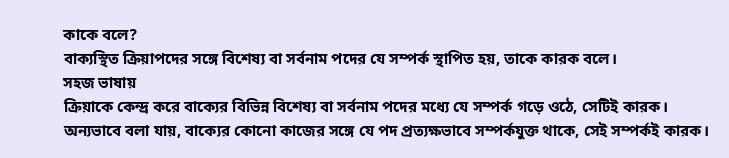কাকে বলে?
বাক্যস্থিত ক্রিয়াপদের সঙ্গে বিশেষ্য বা সর্বনাম পদের যে সম্পর্ক স্থাপিত হয়, তাকে কারক বলে।
সহজ ভাষায়
ক্রিয়াকে কেন্দ্র করে বাক্যের বিভিন্ন বিশেষ্য বা সর্বনাম পদের মধ্যে যে সম্পর্ক গড়ে ওঠে, সেটিই কারক।
অন্যভাবে বলা যায়, বাক্যের কোনো কাজের সঙ্গে যে পদ প্রত্যক্ষভাবে সম্পর্কযুক্ত থাকে, সেই সম্পর্কই কারক।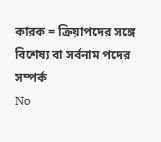কারক = ক্রিয়াপদের সঙ্গে বিশেষ্য বা সর্বনাম পদের সম্পর্ক
No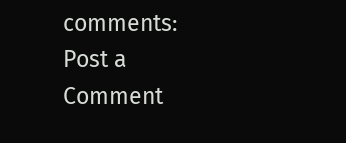comments:
Post a Comment